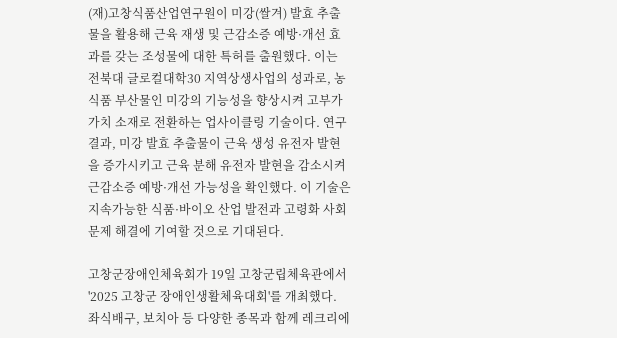(재)고창식품산업연구원이 미강(쌀겨) 발효 추출물을 활용해 근육 재생 및 근감소증 예방·개선 효과를 갖는 조성물에 대한 특허를 출원했다. 이는 전북대 글로컬대학30 지역상생사업의 성과로, 농식품 부산물인 미강의 기능성을 향상시켜 고부가가치 소재로 전환하는 업사이클링 기술이다. 연구 결과, 미강 발효 추출물이 근육 생성 유전자 발현을 증가시키고 근육 분해 유전자 발현을 감소시켜 근감소증 예방·개선 가능성을 확인했다. 이 기술은 지속가능한 식품·바이오 산업 발전과 고령화 사회 문제 해결에 기여할 것으로 기대된다.

고창군장애인체육회가 19일 고창군립체육관에서 '2025 고창군 장애인생활체육대회'를 개최했다. 좌식배구, 보치아 등 다양한 종목과 함께 레크리에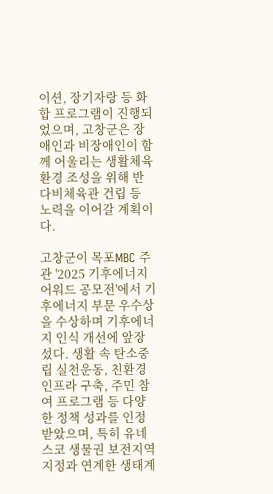이션, 장기자랑 등 화합 프로그램이 진행되었으며, 고창군은 장애인과 비장애인이 함께 어울리는 생활체육 환경 조성을 위해 반다비체육관 건립 등 노력을 이어갈 계획이다.

고창군이 목포MBC 주관 '2025 기후에너지어워드 공모전'에서 기후에너지 부문 우수상을 수상하며 기후에너지 인식 개선에 앞장섰다. 생활 속 탄소중립 실천운동, 친환경 인프라 구축, 주민 참여 프로그램 등 다양한 정책 성과를 인정받았으며, 특히 유네스코 생물권 보전지역 지정과 연계한 생태계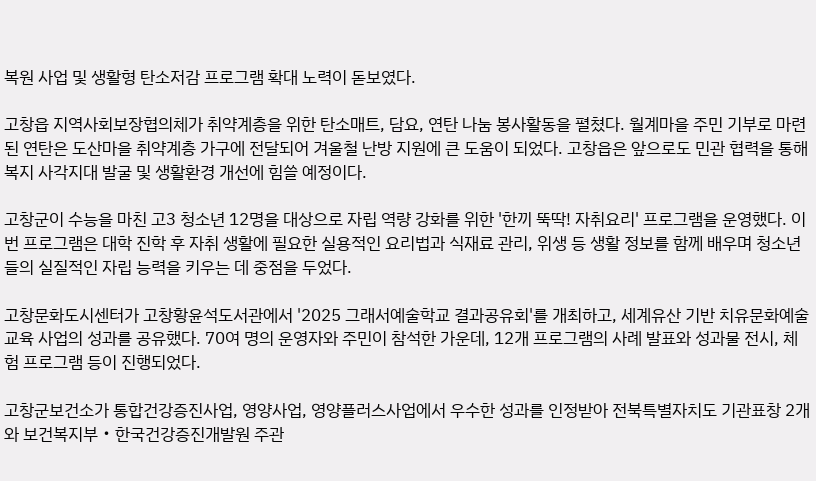복원 사업 및 생활형 탄소저감 프로그램 확대 노력이 돋보였다.

고창읍 지역사회보장협의체가 취약계층을 위한 탄소매트, 담요, 연탄 나눔 봉사활동을 펼쳤다. 월계마을 주민 기부로 마련된 연탄은 도산마을 취약계층 가구에 전달되어 겨울철 난방 지원에 큰 도움이 되었다. 고창읍은 앞으로도 민관 협력을 통해 복지 사각지대 발굴 및 생활환경 개선에 힘쓸 예정이다.

고창군이 수능을 마친 고3 청소년 12명을 대상으로 자립 역량 강화를 위한 '한끼 뚝딱! 자취요리' 프로그램을 운영했다. 이번 프로그램은 대학 진학 후 자취 생활에 필요한 실용적인 요리법과 식재료 관리, 위생 등 생활 정보를 함께 배우며 청소년들의 실질적인 자립 능력을 키우는 데 중점을 두었다.

고창문화도시센터가 고창황윤석도서관에서 '2025 그래서예술학교 결과공유회'를 개최하고, 세계유산 기반 치유문화예술교육 사업의 성과를 공유했다. 70여 명의 운영자와 주민이 참석한 가운데, 12개 프로그램의 사례 발표와 성과물 전시, 체험 프로그램 등이 진행되었다.

고창군보건소가 통합건강증진사업, 영양사업, 영양플러스사업에서 우수한 성과를 인정받아 전북특별자치도 기관표창 2개와 보건복지부‧한국건강증진개발원 주관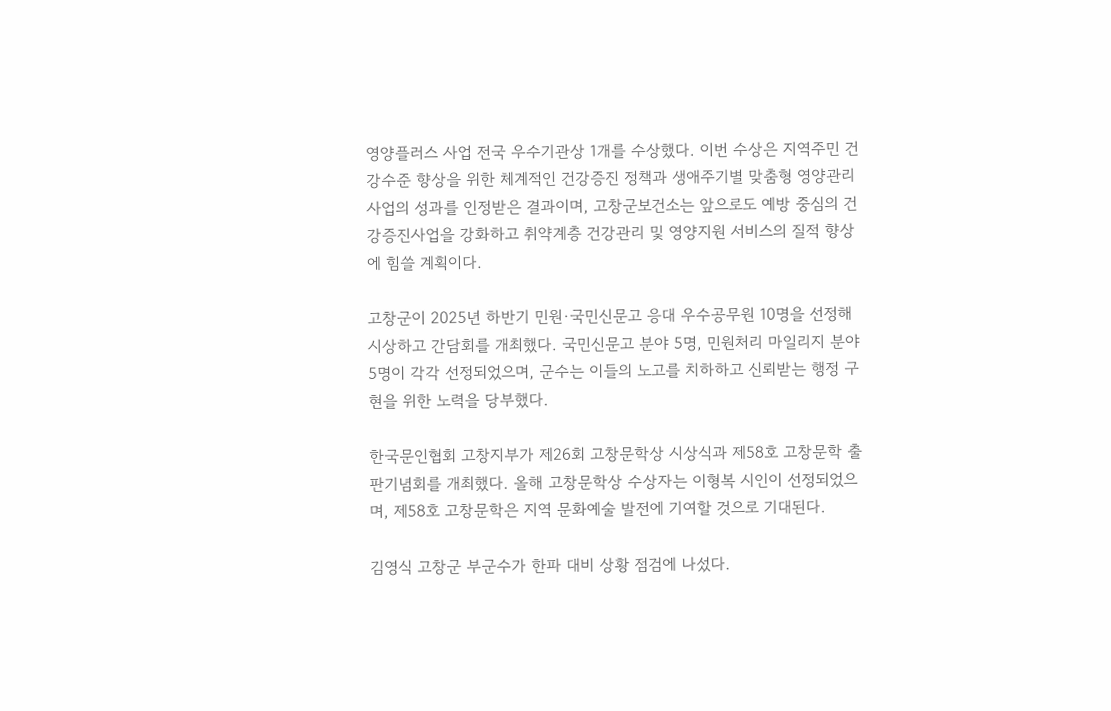영양플러스 사업 전국 우수기관상 1개를 수상했다. 이번 수상은 지역주민 건강수준 향상을 위한 체계적인 건강증진 정책과 생애주기별 맞춤형 영양관리 사업의 성과를 인정받은 결과이며, 고창군보건소는 앞으로도 예방 중심의 건강증진사업을 강화하고 취약계층 건강관리 및 영양지원 서비스의 질적 향상에 힘쓸 계획이다.

고창군이 2025년 하반기 민원·국민신문고 응대 우수공무원 10명을 선정해 시상하고 간담회를 개최했다. 국민신문고 분야 5명, 민원처리 마일리지 분야 5명이 각각 선정되었으며, 군수는 이들의 노고를 치하하고 신뢰받는 행정 구현을 위한 노력을 당부했다.

한국문인협회 고창지부가 제26회 고창문학상 시상식과 제58호 고창문학 출판기념회를 개최했다. 올해 고창문학상 수상자는 이형복 시인이 선정되었으며, 제58호 고창문학은 지역 문화예술 발전에 기여할 것으로 기대된다.

김영식 고창군 부군수가 한파 대비 상황 점검에 나섰다.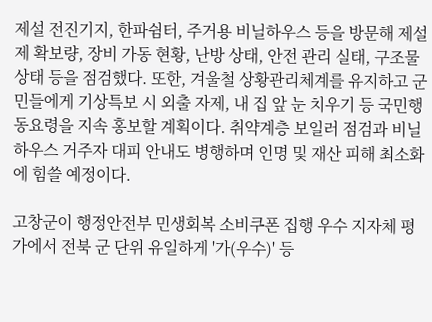제설 전진기지, 한파쉼터, 주거용 비닐하우스 등을 방문해 제설제 확보량, 장비 가동 현황, 난방 상태, 안전 관리 실태, 구조물 상태 등을 점검했다. 또한, 겨울철 상황관리체계를 유지하고 군민들에게 기상특보 시 외출 자제, 내 집 앞 눈 치우기 등 국민행동요령을 지속 홍보할 계획이다. 취약계층 보일러 점검과 비닐하우스 거주자 대피 안내도 병행하며 인명 및 재산 피해 최소화에 힘쓸 예정이다.

고창군이 행정안전부 민생회복 소비쿠폰 집행 우수 지자체 평가에서 전북 군 단위 유일하게 '가(우수)' 등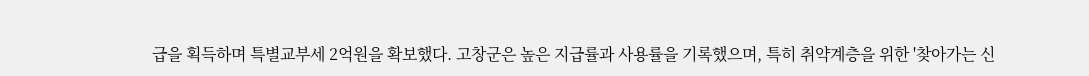급을 획득하며 특별교부세 2억원을 확보했다. 고창군은 높은 지급률과 사용률을 기록했으며, 특히 취약계층을 위한 '찾아가는 신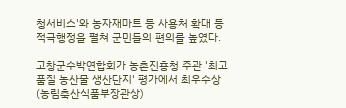청서비스'와 농자재마트 등 사용처 확대 등 적극행정을 펼쳐 군민들의 편의를 높였다.

고창군수박연합회가 농촌진흥청 주관 '최고품질 농산물 생산단지' 평가에서 최우수상(농림축산식품부장관상)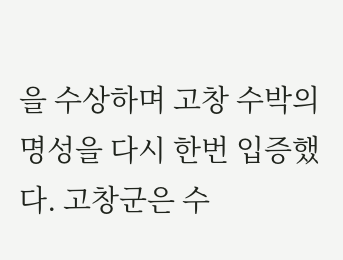을 수상하며 고창 수박의 명성을 다시 한번 입증했다. 고창군은 수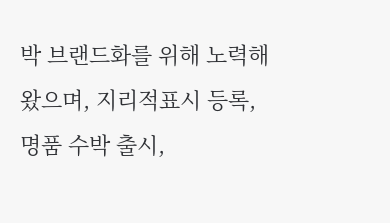박 브랜드화를 위해 노력해왔으며, 지리적표시 등록, 명품 수박 출시,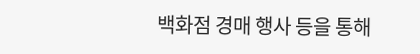백화점 경매 행사 등을 통해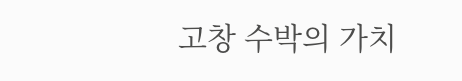고창 수박의 가치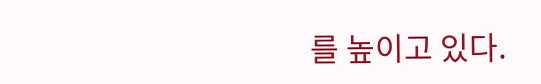를 높이고 있다.